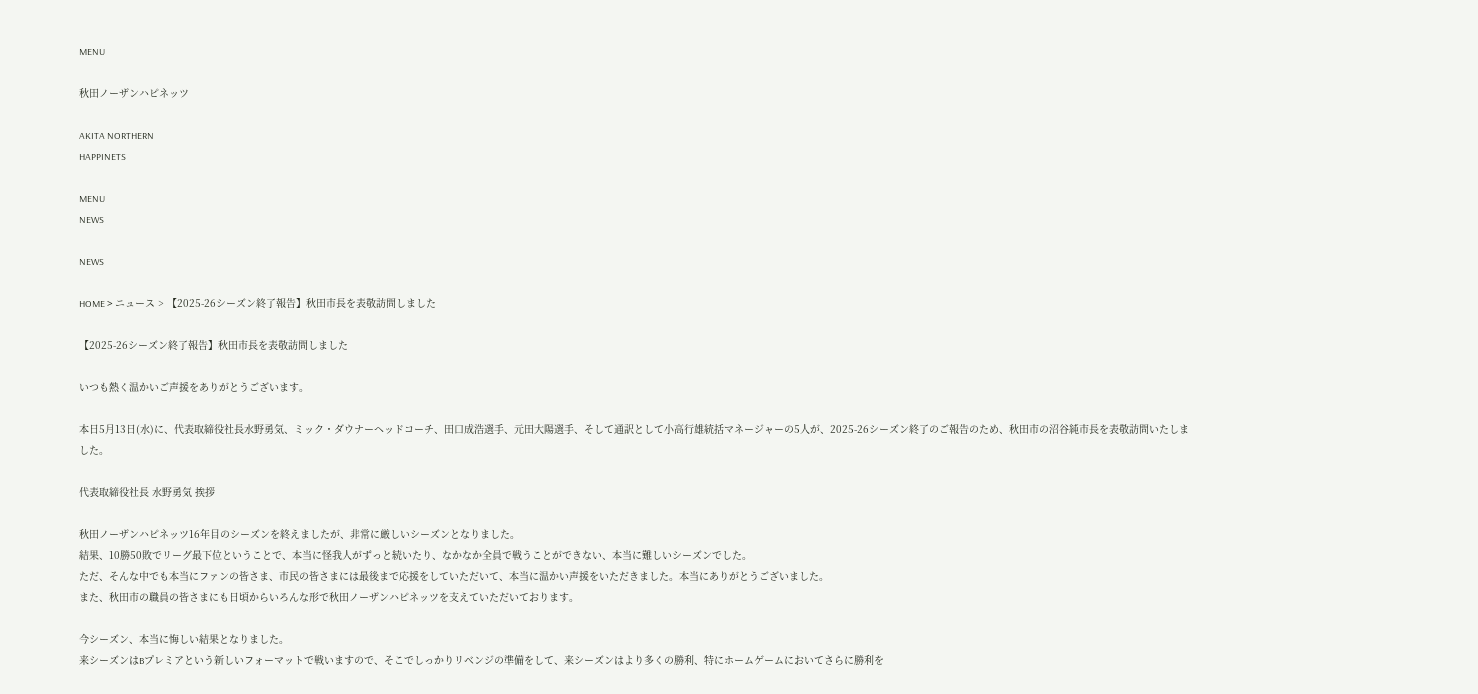MENU

秋田ノーザンハピネッツ

AKITA NORTHERN
HAPPINETS

MENU
NEWS

NEWS

HOME > ニュース > 【2025-26シーズン終了報告】秋田市長を表敬訪問しました

【2025-26シーズン終了報告】秋田市長を表敬訪問しました

いつも熱く温かいご声援をありがとうございます。

本日5月13日(水)に、代表取締役社長水野勇気、ミック・ダウナーヘッドコーチ、田口成浩選手、元田大陽選手、そして通訳として小高行雄統括マネージャーの5人が、2025-26シーズン終了のご報告のため、秋田市の沼谷純市長を表敬訪問いたしました。

代表取締役社長 水野勇気 挨拶

秋田ノーザンハピネッツ16年目のシーズンを終えましたが、非常に厳しいシーズンとなりました。
結果、10勝50敗でリーグ最下位ということで、本当に怪我人がずっと続いたり、なかなか全員で戦うことができない、本当に難しいシーズンでした。
ただ、そんな中でも本当にファンの皆さま、市民の皆さまには最後まで応援をしていただいて、本当に温かい声援をいただきました。本当にありがとうございました。
また、秋田市の職員の皆さまにも日頃からいろんな形で秋田ノーザンハピネッツを支えていただいております。

今シーズン、本当に悔しい結果となりました。
来シーズンはBプレミアという新しいフォーマットで戦いますので、そこでしっかりリベンジの準備をして、来シーズンはより多くの勝利、特にホームゲームにおいてさらに勝利を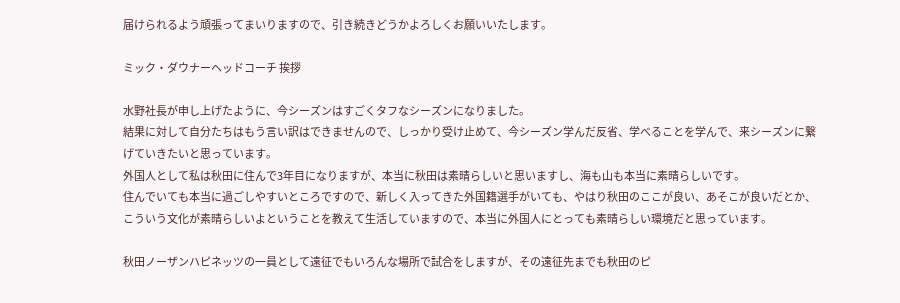届けられるよう頑張ってまいりますので、引き続きどうかよろしくお願いいたします。

ミック・ダウナーヘッドコーチ 挨拶

水野社長が申し上げたように、今シーズンはすごくタフなシーズンになりました。
結果に対して自分たちはもう言い訳はできませんので、しっかり受け止めて、今シーズン学んだ反省、学べることを学んで、来シーズンに繋げていきたいと思っています。
外国人として私は秋田に住んで3年目になりますが、本当に秋田は素晴らしいと思いますし、海も山も本当に素晴らしいです。
住んでいても本当に過ごしやすいところですので、新しく入ってきた外国籍選手がいても、やはり秋田のここが良い、あそこが良いだとか、こういう文化が素晴らしいよということを教えて生活していますので、本当に外国人にとっても素晴らしい環境だと思っています。

秋田ノーザンハピネッツの一員として遠征でもいろんな場所で試合をしますが、その遠征先までも秋田のピ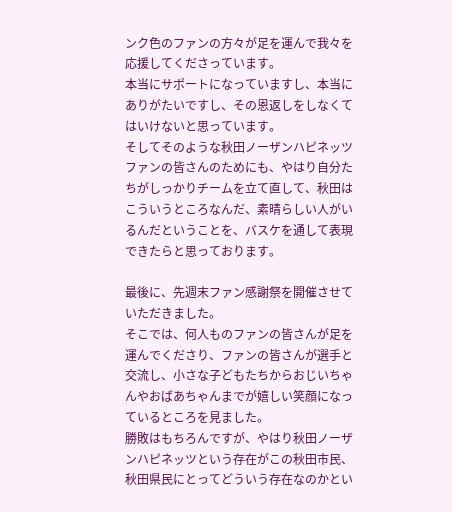ンク色のファンの方々が足を運んで我々を応援してくださっています。
本当にサポートになっていますし、本当にありがたいですし、その恩返しをしなくてはいけないと思っています。
そしてそのような秋田ノーザンハピネッツファンの皆さんのためにも、やはり自分たちがしっかりチームを立て直して、秋田はこういうところなんだ、素晴らしい人がいるんだということを、バスケを通して表現できたらと思っております。

最後に、先週末ファン感謝祭を開催させていただきました。
そこでは、何人ものファンの皆さんが足を運んでくださり、ファンの皆さんが選手と交流し、小さな子どもたちからおじいちゃんやおばあちゃんまでが嬉しい笑顔になっているところを見ました。
勝敗はもちろんですが、やはり秋田ノーザンハピネッツという存在がこの秋田市民、秋田県民にとってどういう存在なのかとい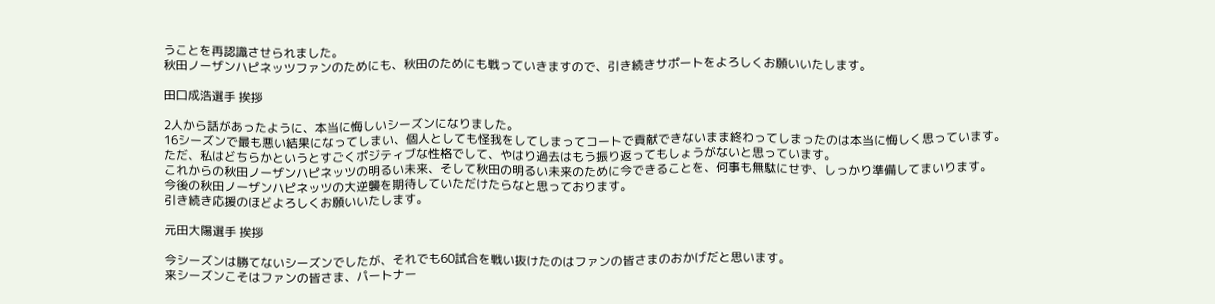うことを再認識させられました。
秋田ノーザンハピネッツファンのためにも、秋田のためにも戦っていきますので、引き続きサポートをよろしくお願いいたします。

田口成浩選手 挨拶

2人から話があったように、本当に悔しいシーズンになりました。
16シーズンで最も悪い結果になってしまい、個人としても怪我をしてしまってコートで貢献できないまま終わってしまったのは本当に悔しく思っています。
ただ、私はどちらかというとすごくポジティブな性格でして、やはり過去はもう振り返ってもしょうがないと思っています。
これからの秋田ノーザンハピネッツの明るい未来、そして秋田の明るい未来のために今できることを、何事も無駄にせず、しっかり準備してまいります。
今後の秋田ノーザンハピネッツの大逆襲を期待していただけたらなと思っております。
引き続き応援のほどよろしくお願いいたします。

元田大陽選手 挨拶

今シーズンは勝てないシーズンでしたが、それでも60試合を戦い抜けたのはファンの皆さまのおかげだと思います。
来シーズンこそはファンの皆さま、パートナー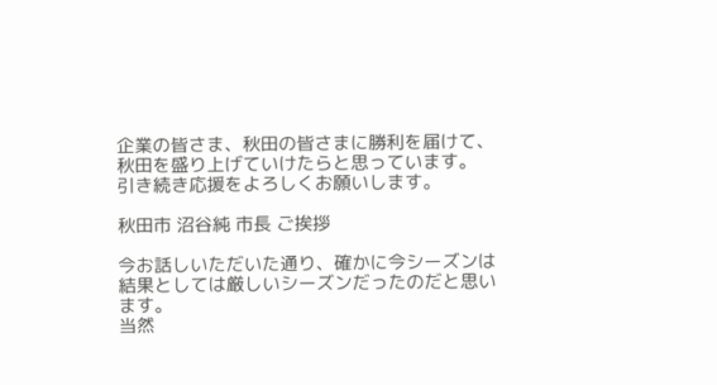企業の皆さま、秋田の皆さまに勝利を届けて、秋田を盛り上げていけたらと思っています。
引き続き応援をよろしくお願いします。

秋田市 沼谷純 市長 ご挨拶

今お話しいただいた通り、確かに今シーズンは結果としては厳しいシーズンだったのだと思います。
当然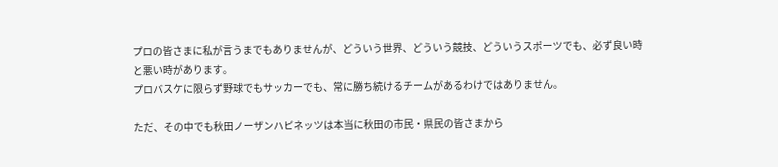プロの皆さまに私が言うまでもありませんが、どういう世界、どういう競技、どういうスポーツでも、必ず良い時と悪い時があります。
プロバスケに限らず野球でもサッカーでも、常に勝ち続けるチームがあるわけではありません。

ただ、その中でも秋田ノーザンハピネッツは本当に秋田の市民・県民の皆さまから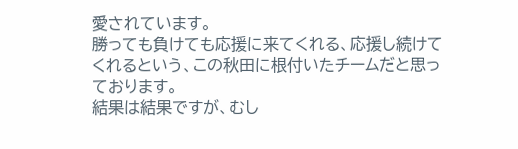愛されています。
勝っても負けても応援に来てくれる、応援し続けてくれるという、この秋田に根付いたチームだと思っております。
結果は結果ですが、むし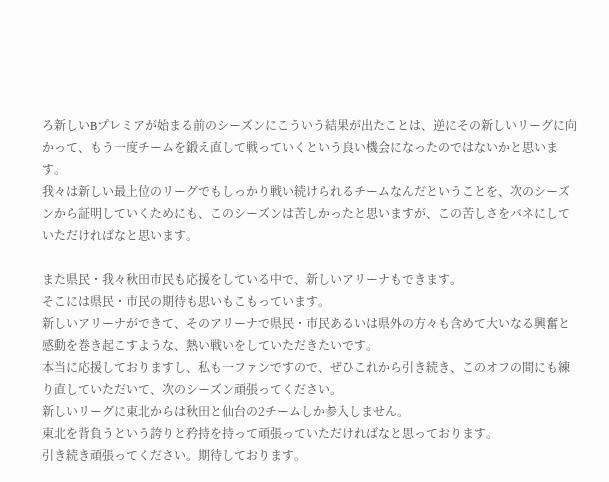ろ新しいBプレミアが始まる前のシーズンにこういう結果が出たことは、逆にその新しいリーグに向かって、もう一度チームを鍛え直して戦っていくという良い機会になったのではないかと思います。
我々は新しい最上位のリーグでもしっかり戦い続けられるチームなんだということを、次のシーズンから証明していくためにも、このシーズンは苦しかったと思いますが、この苦しさをバネにしていただければなと思います。

また県民・我々秋田市民も応援をしている中で、新しいアリーナもできます。
そこには県民・市民の期待も思いもこもっています。
新しいアリーナができて、そのアリーナで県民・市民あるいは県外の方々も含めて大いなる興奮と感動を巻き起こすような、熱い戦いをしていただきたいです。
本当に応援しておりますし、私も一ファンですので、ぜひこれから引き続き、このオフの間にも練り直していただいて、次のシーズン頑張ってください。
新しいリーグに東北からは秋田と仙台の2チームしか参入しません。
東北を背負うという誇りと矜持を持って頑張っていただければなと思っております。
引き続き頑張ってください。期待しております。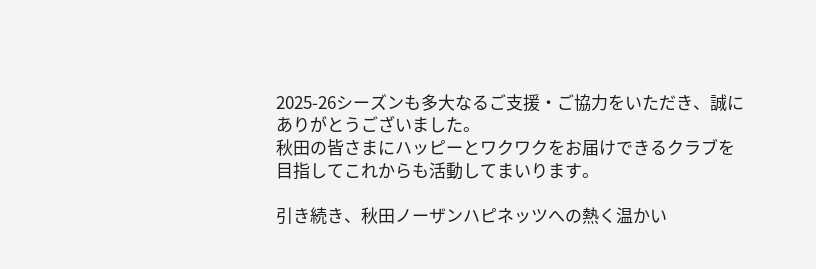2025-26シーズンも多大なるご支援・ご協力をいただき、誠にありがとうございました。
秋田の皆さまにハッピーとワクワクをお届けできるクラブを目指してこれからも活動してまいります。

引き続き、秋田ノーザンハピネッツへの熱く温かい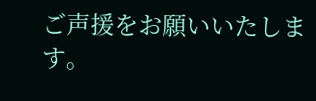ご声援をお願いいたします。